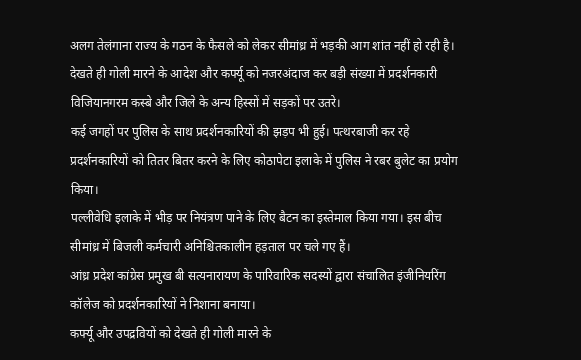अलग तेलंगाना राज्य के गठन के फैसले को लेकर सीमांध्र में भड़की आग शांत नहीं हो रही है। देखते ही गोली मारने के आदेश और कर्फ्यू को नजरअंदाज कर बड़ी संख्या में प्रदर्शनकारी विजियानगरम कस्बे और जिले के अन्य हिस्सों में सड़कों पर उतरे।
कई जगहों पर पुलिस के साथ प्रदर्शनकारियों की झड़प भी हुई। पत्थरबाजी कर रहे प्रदर्शनकारियों को तितर बितर करने के लिए कोठापेटा इलाके में पुलिस ने रबर बुलेट का प्रयोग किया।
पल्लीवेधि इलाके में भीड़ पर नियंत्रण पाने के लिए बैटन का इस्तेमाल किया गया। इस बीच सीमांध्र में बिजली कर्मचारी अनिश्चितकालीन हड़ताल पर चले गए हैं।
आंध्र प्रदेश कांग्रेस प्रमुख बी सत्यनारायण के पारिवारिक सदस्यों द्वारा संचालित इंजीनियरिंग कॉलेज को प्रदर्शनकारियों ने निशाना बनाया।
कर्फ्यू और उपद्रवियों को देखते ही गोली मारने के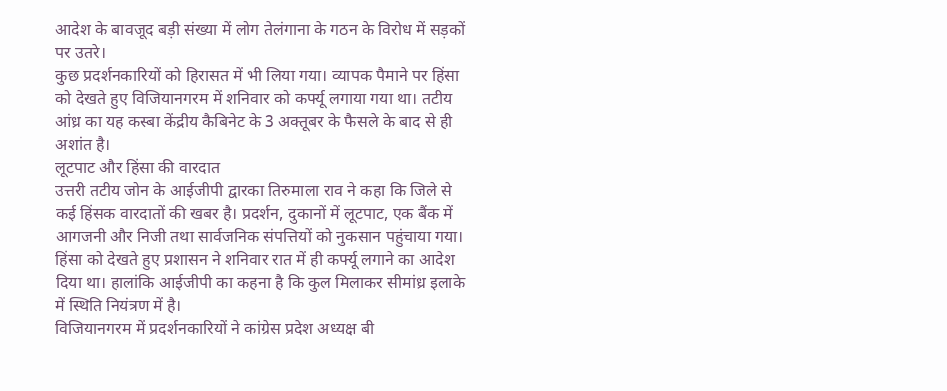आदेश के बावजूद बड़ी संख्या में लोग तेलंगाना के गठन के विरोध में सड़कों पर उतरे।
कुछ प्रदर्शनकारियों को हिरासत में भी लिया गया। व्यापक पैमाने पर हिंसा को देखते हुए विजियानगरम में शनिवार को कर्फ्यू लगाया गया था। तटीय आंध्र का यह कस्बा केंद्रीय कैबिनेट के 3 अक्तूबर के फैसले के बाद से ही अशांत है।
लूटपाट और हिंसा की वारदात
उत्तरी तटीय जोन के आईजीपी द्वारका तिरुमाला राव ने कहा कि जिले से कई हिंसक वारदातों की खबर है। प्रदर्शन, दुकानों में लूटपाट, एक बैंक में आगजनी और निजी तथा सार्वजनिक संपत्तियों को नुकसान पहुंचाया गया।
हिंसा को देखते हुए प्रशासन ने शनिवार रात में ही कर्फ्यू लगाने का आदेश दिया था। हालांकि आईजीपी का कहना है कि कुल मिलाकर सीमांध्र इलाके में स्थिति नियंत्रण में है।
विजियानगरम में प्रदर्शनकारियों ने कांग्रेस प्रदेश अध्यक्ष बी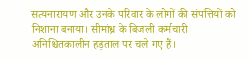सत्यनारायण और उनके परिवार के लोगों की संपत्तियों को निशाना बनाया। सीमांध्र के बिजली कर्मचारी अनिश्चितकालीन हड़ताल पर चले गए हैं।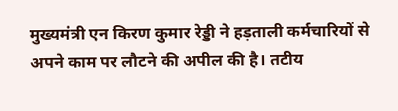मुख्यमंत्री एन किरण कुमार रेड्डी ने हड़ताली कर्मचारियों से अपने काम पर लौटने की अपील की है। तटीय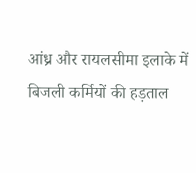आंध्र और रायलसीमा इलाके में बिजली कर्मियों की हड़ताल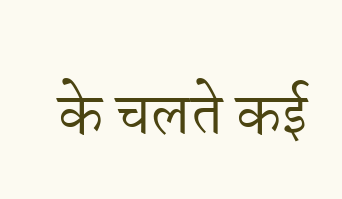के चलते कई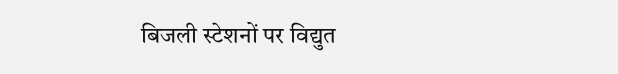बिजली स्टेशनों पर विद्युत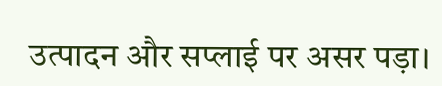उत्पादन और सप्लाई पर असर पड़ा।